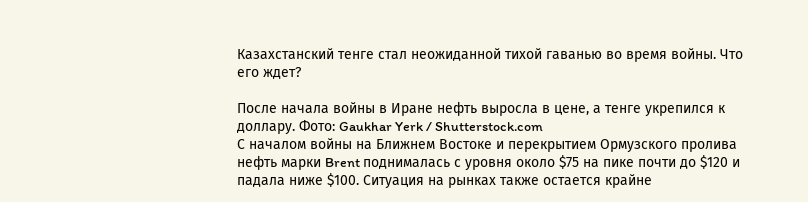Казахстанский тенге стал неожиданной тихой гаванью во время войны. Что его ждет?

После начала войны в Иране нефть выросла в цене, а тенге укрепился к доллару. Фото: Gaukhar Yerk / Shutterstock.com
С началом войны на Ближнем Востоке и перекрытием Ормузского пролива нефть марки Brent поднималась с уровня около $75 на пике почти до $120 и падала ниже $100. Ситуация на рынках также остается крайне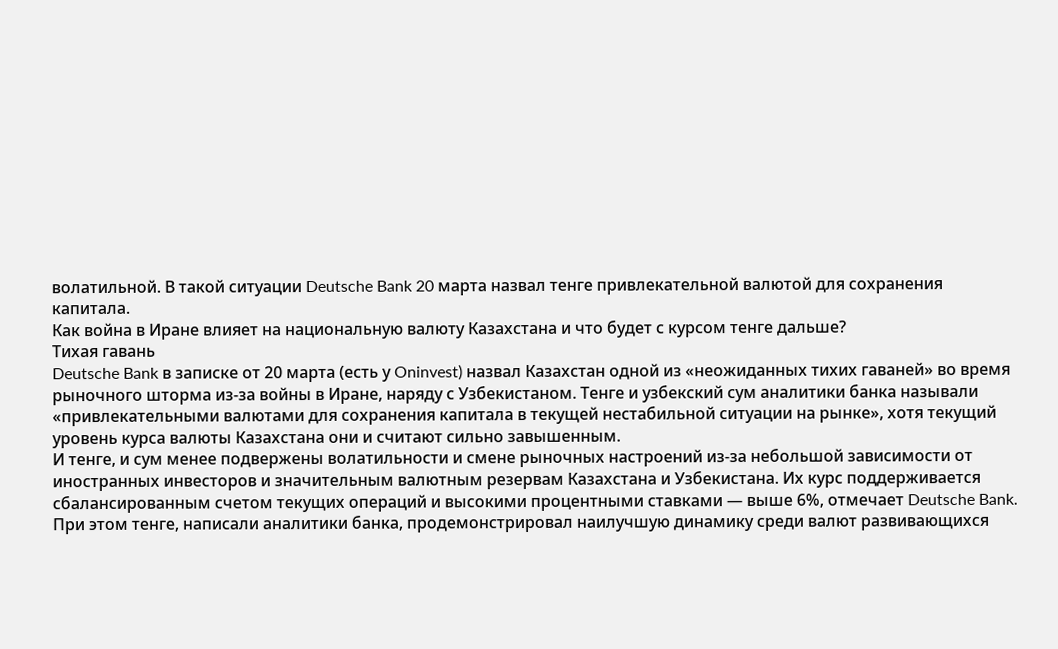волатильной. В такой ситуации Deutsche Bank 20 марта назвал тенге привлекательной валютой для сохранения капитала.
Как война в Иране влияет на национальную валюту Казахстана и что будет с курсом тенге дальше?
Тихая гавань
Deutsche Bank в записке от 20 марта (есть у Oninvest) назвал Казахстан одной из «неожиданных тихих гаваней» во время рыночного шторма из-за войны в Иране, наряду с Узбекистаном. Тенге и узбекский сум аналитики банка называли «привлекательными валютами для сохранения капитала в текущей нестабильной ситуации на рынке», хотя текущий уровень курса валюты Казахстана они и считают сильно завышенным.
И тенге, и сум менее подвержены волатильности и смене рыночных настроений из-за небольшой зависимости от иностранных инвесторов и значительным валютным резервам Казахстана и Узбекистана. Их курс поддерживается сбалансированным счетом текущих операций и высокими процентными ставками — выше 6%, отмечает Deutsche Bank.
При этом тенге, написали аналитики банка, продемонстрировал наилучшую динамику среди валют развивающихся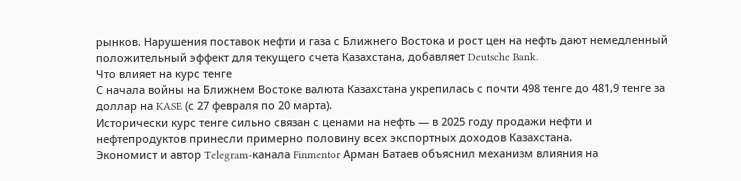рынков. Нарушения поставок нефти и газа с Ближнего Востока и рост цен на нефть дают немедленный положительный эффект для текущего счета Казахстана, добавляет Deutsche Bank.
Что влияет на курс тенге
С начала войны на Ближнем Востоке валюта Казахстана укрепилась с почти 498 тенге до 481,9 тенге за доллар на KASE (с 27 февраля по 20 марта).
Исторически курс тенге сильно связан с ценами на нефть — в 2025 году продажи нефти и нефтепродуктов принесли примерно половину всех экспортных доходов Казахстана.
Экономист и автор Telegram-канала Finmentor Арман Батаев объяснил механизм влияния на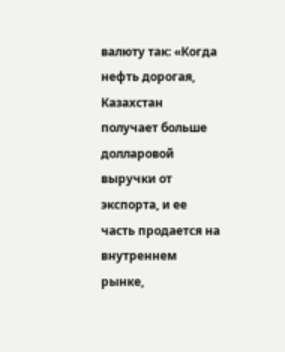валюту так: «Когда нефть дорогая, Казахстан получает больше долларовой выручки от экспорта, и ее часть продается на внутреннем рынке,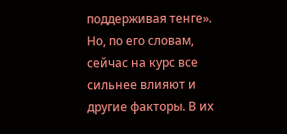поддерживая тенге».
Но, по его словам, сейчас на курс все сильнее влияют и другие факторы. В их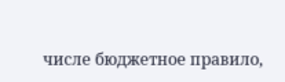числе бюджетное правило,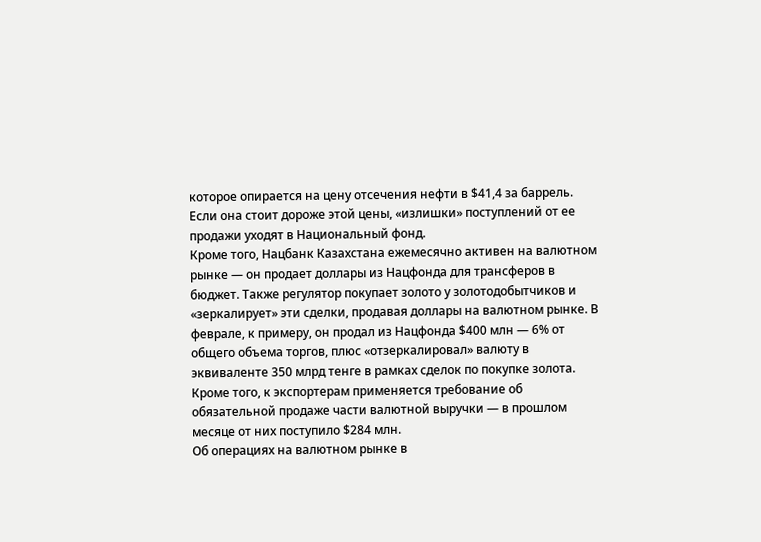которое опирается на цену отсечения нефти в $41,4 за баррель. Если она стоит дороже этой цены, «излишки» поступлений от ее продажи уходят в Национальный фонд.
Кроме того, Нацбанк Казахстана ежемесячно активен на валютном рынке — он продает доллары из Нацфонда для трансферов в бюджет. Также регулятор покупает золото у золотодобытчиков и «зеркалирует» эти сделки, продавая доллары на валютном рынке. В феврале, к примеру, он продал из Нацфонда $400 млн — 6% от общего объема торгов, плюс «отзеркалировал» валюту в эквиваленте 350 млрд тенге в рамках сделок по покупке золота. Кроме того, к экспортерам применяется требование об обязательной продаже части валютной выручки — в прошлом месяце от них поступило $284 млн.
Об операциях на валютном рынке в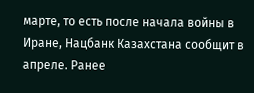марте, то есть после начала войны в Иране, Нацбанк Казахстана сообщит в апреле. Ранее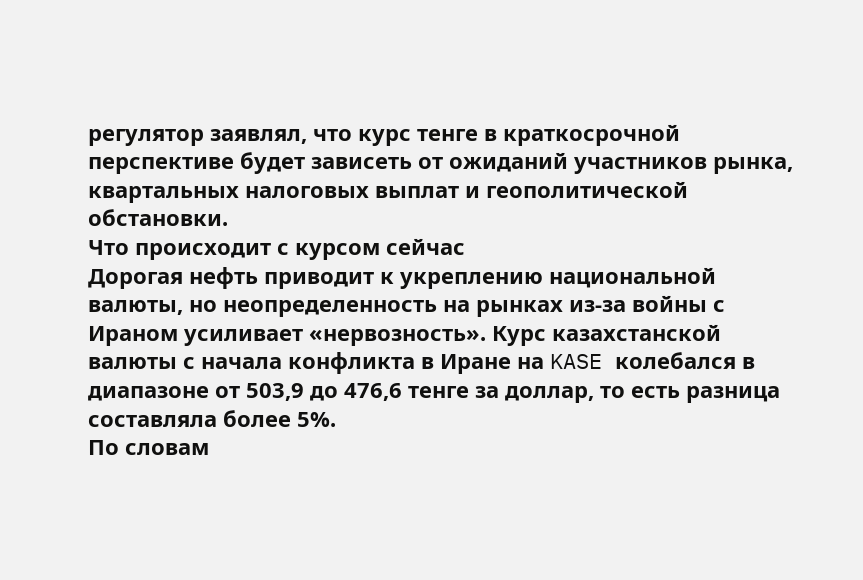регулятор заявлял, что курс тенге в краткосрочной перспективе будет зависеть от ожиданий участников рынка, квартальных налоговых выплат и геополитической обстановки.
Что происходит с курсом сейчас
Дорогая нефть приводит к укреплению национальной валюты, но неопределенность на рынках из-за войны с Ираном усиливает «нервозность». Курс казахстанской валюты с начала конфликта в Иране на KASE колебался в диапазоне от 503,9 до 476,6 тенге за доллар, то есть разница составляла более 5%.
По словам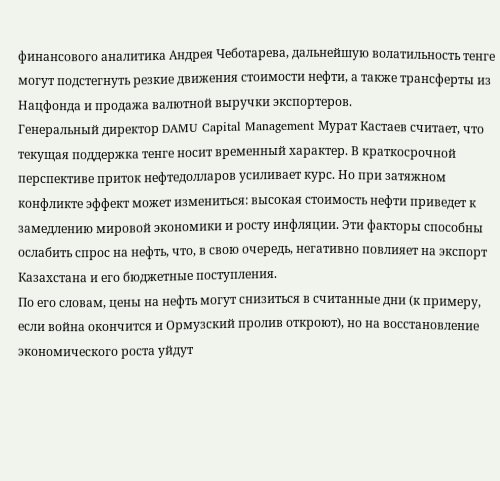финансового аналитика Андрея Чеботарева, дальнейшую волатильность тенге могут подстегнуть резкие движения стоимости нефти, а также трансферты из Нацфонда и продажа валютной выручки экспортеров.
Генеральный директор DAMU Capital Management Мурат Кастаев считает, что текущая поддержка тенге носит временный характер. В краткосрочной перспективе приток нефтедолларов усиливает курс. Но при затяжном конфликте эффект может измениться: высокая стоимость нефти приведет к замедлению мировой экономики и росту инфляции. Эти факторы способны ослабить спрос на нефть, что, в свою очередь, негативно повлияет на экспорт Казахстана и его бюджетные поступления.
По его словам, цены на нефть могут снизиться в считанные дни (к примеру, если война окончится и Ормузский пролив откроют), но на восстановление экономического роста уйдут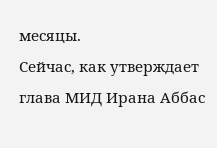месяцы.
Сейчас, как утверждает глава МИД Ирана Аббас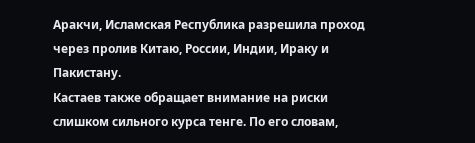Аракчи, Исламская Республика разрешила проход через пролив Китаю, России, Индии, Ираку и Пакистану.
Каcтаев также обращает внимание на риски слишком сильного курса тенге. По его словам,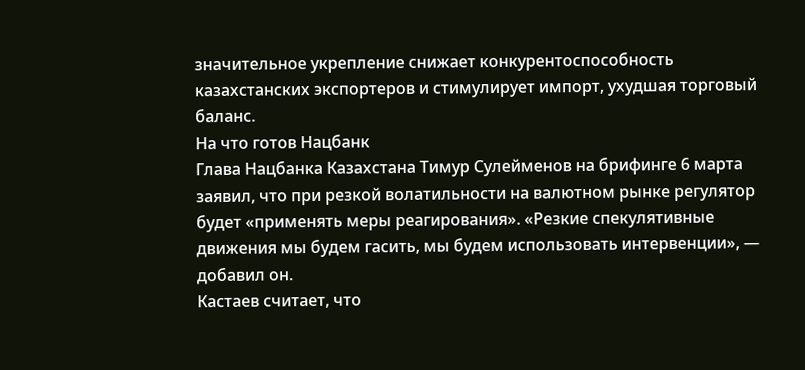значительное укрепление снижает конкурентоспособность казахстанских экспортеров и стимулирует импорт, ухудшая торговый баланс.
На что готов Нацбанк
Глава Нацбанка Казахстана Тимур Сулейменов на брифинге 6 марта заявил, что при резкой волатильности на валютном рынке регулятор будет «применять меры реагирования». «Резкие спекулятивные движения мы будем гасить, мы будем использовать интервенции», — добавил он.
Кастаев считает, что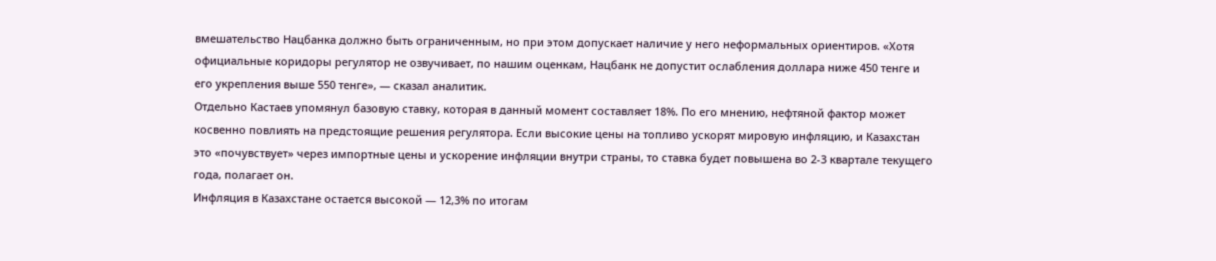вмешательство Нацбанка должно быть ограниченным, но при этом допускает наличие у него неформальных ориентиров. «Хотя официальные коридоры регулятор не озвучивает, по нашим оценкам, Нацбанк не допустит ослабления доллара ниже 450 тенге и его укрепления выше 550 тенге», — сказал аналитик.
Отдельно Кастаев упомянул базовую ставку, которая в данный момент составляет 18%. По его мнению, нефтяной фактор может косвенно повлиять на предстоящие решения регулятора. Если высокие цены на топливо ускорят мировую инфляцию, и Казахстан это «почувствует» через импортные цены и ускорение инфляции внутри страны, то ставка будет повышена во 2-3 квартале текущего года, полагает он.
Инфляция в Казахстане остается высокой — 12,3% по итогам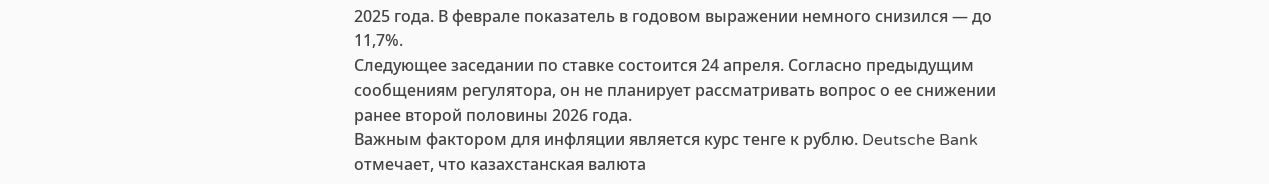2025 года. В феврале показатель в годовом выражении немного снизился — до 11,7%.
Следующее заседании по ставке состоится 24 апреля. Согласно предыдущим сообщениям регулятора, он не планирует рассматривать вопрос о ее снижении ранее второй половины 2026 года.
Важным фактором для инфляции является курс тенге к рублю. Deutsche Bank отмечает, что казахстанская валюта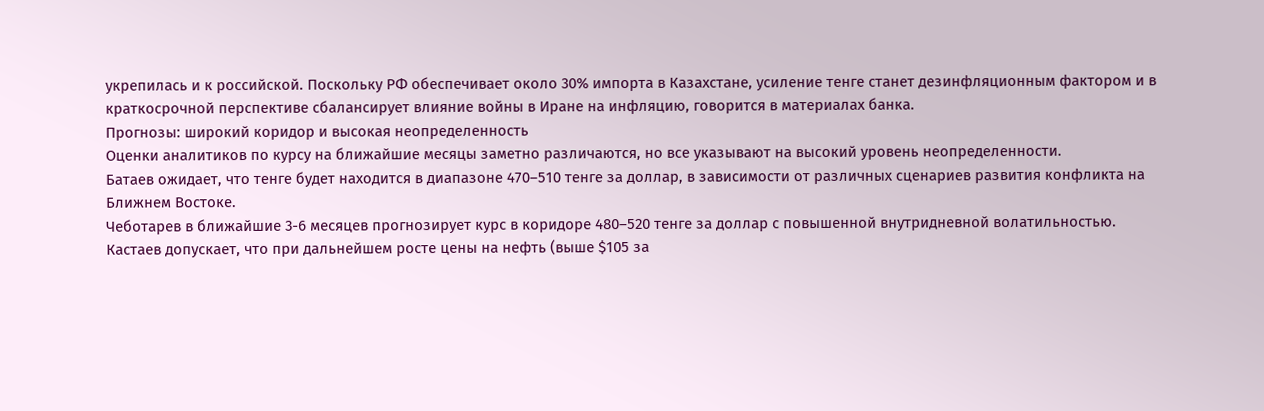укрепилась и к российской. Поскольку РФ обеспечивает около 30% импорта в Казахстане, усиление тенге станет дезинфляционным фактором и в краткосрочной перспективе сбалансирует влияние войны в Иране на инфляцию, говорится в материалах банка.
Прогнозы: широкий коридор и высокая неопределенность
Оценки аналитиков по курсу на ближайшие месяцы заметно различаются, но все указывают на высокий уровень неопределенности.
Батаев ожидает, что тенге будет находится в диапазоне 470–510 тенге за доллар, в зависимости от различных сценариев развития конфликта на Ближнем Востоке.
Чеботарев в ближайшие 3-6 месяцев прогнозирует курс в коридоре 480–520 тенге за доллар с повышенной внутридневной волатильностью.
Кастаев допускает, что при дальнейшем росте цены на нефть (выше $105 за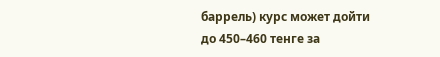баррель) курс может дойти до 450–460 тенге за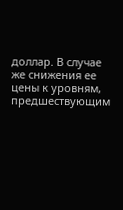доллар. В случае же снижения ее цены к уровням, предшествующим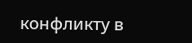конфликту в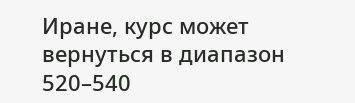Иране, курс может вернуться в диапазон 520–540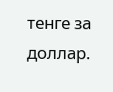тенге за доллар.